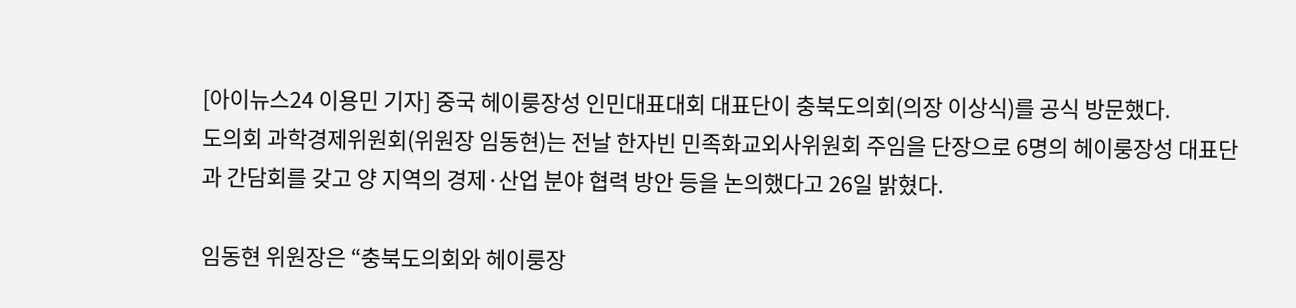[아이뉴스24 이용민 기자] 중국 헤이룽장성 인민대표대회 대표단이 충북도의회(의장 이상식)를 공식 방문했다.
도의회 과학경제위원회(위원장 임동현)는 전날 한자빈 민족화교외사위원회 주임을 단장으로 6명의 헤이룽장성 대표단과 간담회를 갖고 양 지역의 경제·산업 분야 협력 방안 등을 논의했다고 26일 밝혔다.

임동현 위원장은 “충북도의회와 헤이룽장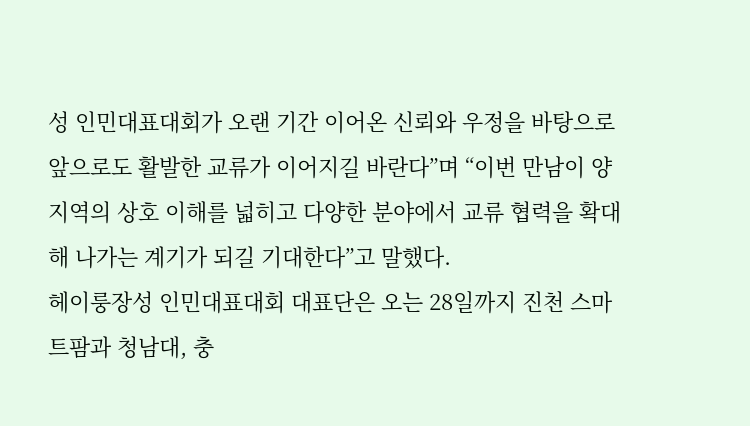성 인민대표대회가 오랜 기간 이어온 신뢰와 우정을 바탕으로 앞으로도 활발한 교류가 이어지길 바란다”며 “이번 만남이 양 지역의 상호 이해를 넓히고 다양한 분야에서 교류 협력을 확대해 나가는 계기가 되길 기대한다”고 말했다.
헤이룽장성 인민대표대회 대표단은 오는 28일까지 진천 스마트팜과 청남대, 충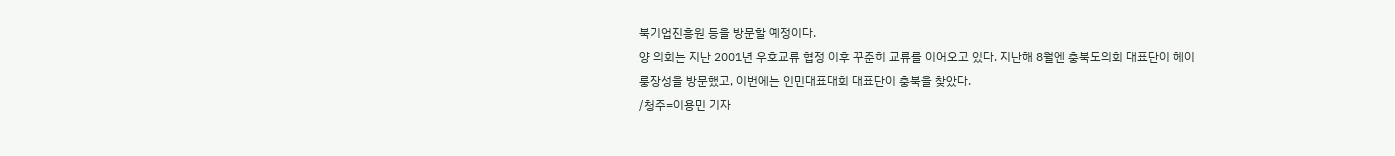북기업진흥원 등을 방문할 예정이다.
양 의회는 지난 2001년 우호교류 협정 이후 꾸준히 교류를 이어오고 있다. 지난해 8월엔 충북도의회 대표단이 헤이룽장성을 방문했고, 이번에는 인민대표대회 대표단이 충북을 찾았다.
/청주=이용민 기자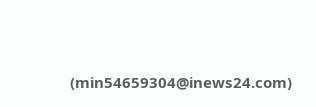(min54659304@inews24.com)